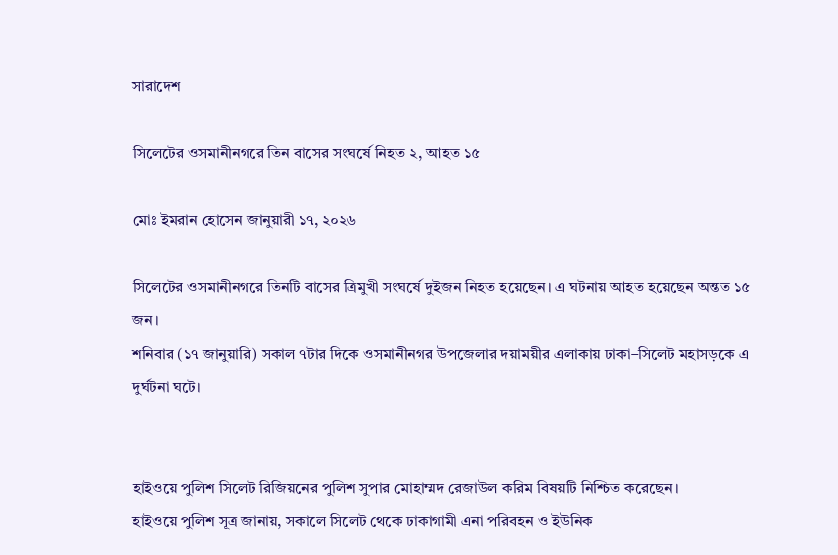সারাদেশ

সিলেটের ওসমানীনগরে তিন বাসের সংঘর্ষে নিহত ২, আহত ১৫

মোঃ ইমরান হোসেন জানুয়ারী ১৭, ২০২৬

সিলেটের ওসমানীনগরে তিনটি বাসের ত্রিমুখী সংঘর্ষে দুইজন নিহত হয়েছেন। এ ঘটনায় আহত হয়েছেন অন্তত ১৫ জন।
শনিবার (১৭ জানুয়ারি) সকাল ৭টার দিকে ওসমানীনগর উপজেলার দয়াময়ীর এলাকায় ঢাকা–সিলেট মহাসড়কে এ দুর্ঘটনা ঘটে।


হাইওয়ে পুলিশ সিলেট রিজিয়নের পুলিশ সুপার মোহাম্মদ রেজাউল করিম বিষয়টি নিশ্চিত করেছেন।
হাইওয়ে পুলিশ সূত্র জানায়, সকালে সিলেট থেকে ঢাকাগামী এনা পরিবহন ও ইউনিক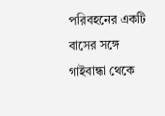পরিবহনের একটি বাসের সঙ্গে গাইবান্ধা থেকে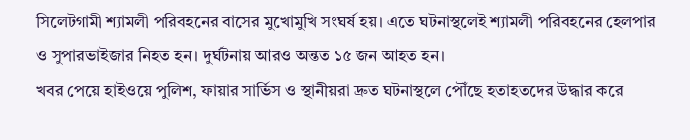সিলেটগামী শ্যামলী পরিবহনের বাসের মুখোমুখি সংঘর্ষ হয়। এতে ঘটনাস্থলেই শ্যামলী পরিবহনের হেলপার ও সুপারভাইজার নিহত হন। দুর্ঘটনায় আরও অন্তত ১৫ জন আহত হন।
খবর পেয়ে হাইওয়ে পুলিশ, ফায়ার সার্ভিস ও স্থানীয়রা দ্রুত ঘটনাস্থলে পৌঁছে হতাহতদের উদ্ধার করে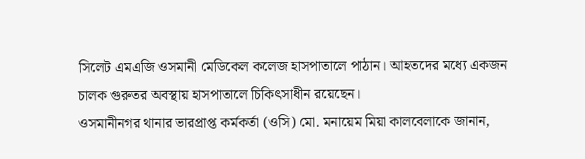সিলেট এমএজি ওসমানী মেডিকেল কলেজ হাসপাতালে পাঠান। আহতদের মধ্যে একজন চালক গুরুতর অবস্থায় হাসপাতালে চিকিৎসাধীন রয়েছেন।
ওসমানীনগর থানার ভারপ্রাপ্ত কর্মকর্তা (ওসি) মো. মনায়েম মিয়া কালবেলাকে জানান,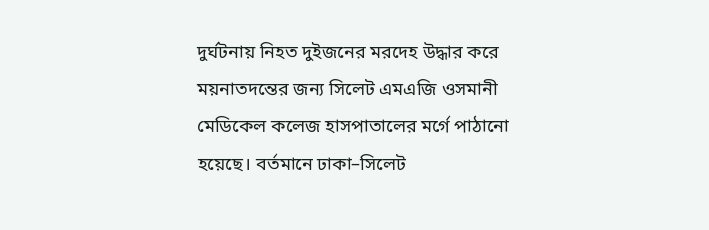দুর্ঘটনায় নিহত দুইজনের মরদেহ উদ্ধার করে ময়নাতদন্তের জন্য সিলেট এমএজি ওসমানী মেডিকেল কলেজ হাসপাতালের মর্গে পাঠানো হয়েছে। বর্তমানে ঢাকা–সিলেট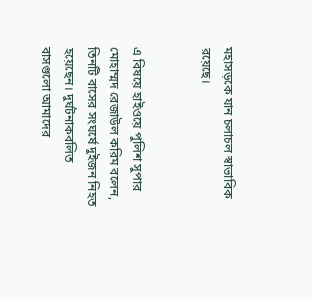মহাসড়কে যান চলাচল স্বাভাবিক রয়েছে।


এ বিষয়ে হাইওয়ে পুলিশ সুপার মোহাম্মদ রেজাউল করিম বলেন, তিনটি বাসের সংঘর্ষে দুইজন নিহত হয়েছেন। দুর্ঘটনাকবলিত বাসগুলো আমাদের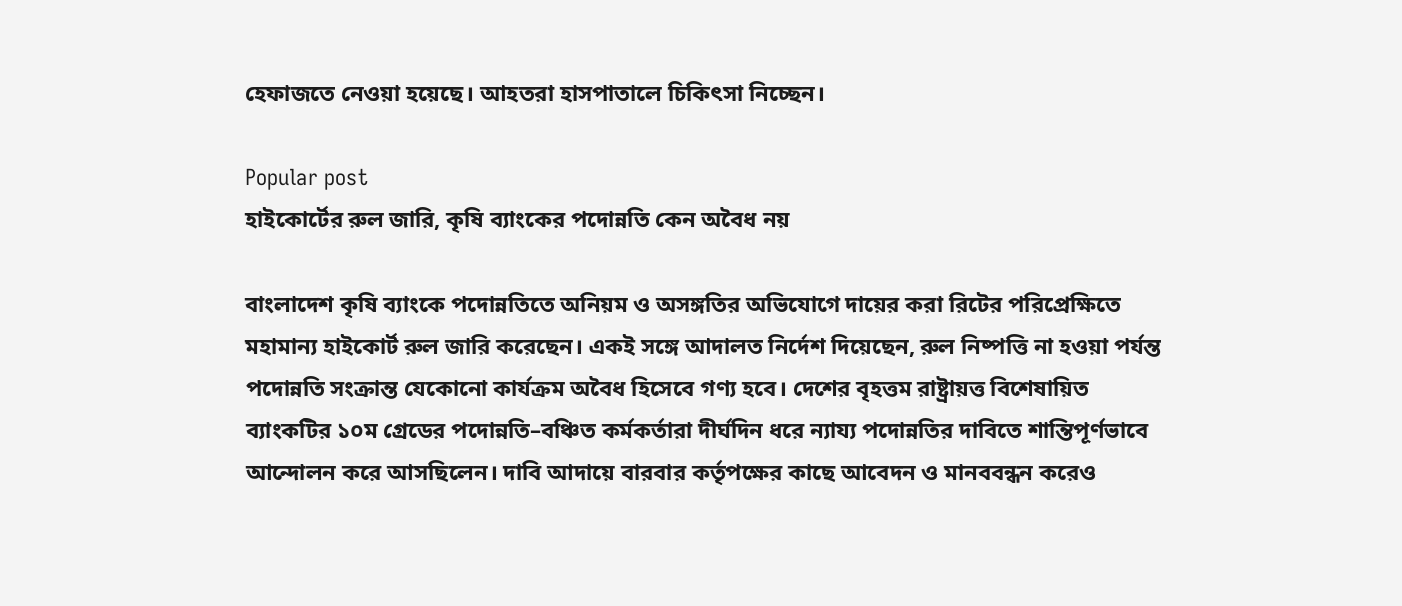হেফাজতে নেওয়া হয়েছে। আহতরা হাসপাতালে চিকিৎসা নিচ্ছেন।

Popular post
হাইকোর্টের রুল জারি, কৃষি ব্যাংকের পদোন্নতি কেন অবৈধ নয়

বাংলাদেশ কৃষি ব্যাংকে পদোন্নতিতে অনিয়ম ও অসঙ্গতির অভিযোগে দায়ের করা রিটের পরিপ্রেক্ষিতে মহামান্য হাইকোর্ট রুল জারি করেছেন। একই সঙ্গে আদালত নির্দেশ দিয়েছেন, রুল নিষ্পত্তি না হওয়া পর্যন্ত পদোন্নতি সংক্রান্ত যেকোনো কার্যক্রম অবৈধ হিসেবে গণ্য হবে। দেশের বৃহত্তম রাষ্ট্রায়ত্ত বিশেষায়িত ব্যাংকটির ১০ম গ্রেডের পদোন্নতি–বঞ্চিত কর্মকর্তারা দীর্ঘদিন ধরে ন্যায্য পদোন্নতির দাবিতে শান্তিপূর্ণভাবে আন্দোলন করে আসছিলেন। দাবি আদায়ে বারবার কর্তৃপক্ষের কাছে আবেদন ও মানববন্ধন করেও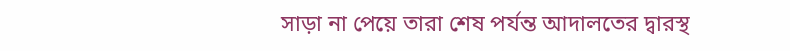সাড়া না পেয়ে তারা শেষ পর্যন্ত আদালতের দ্বারস্থ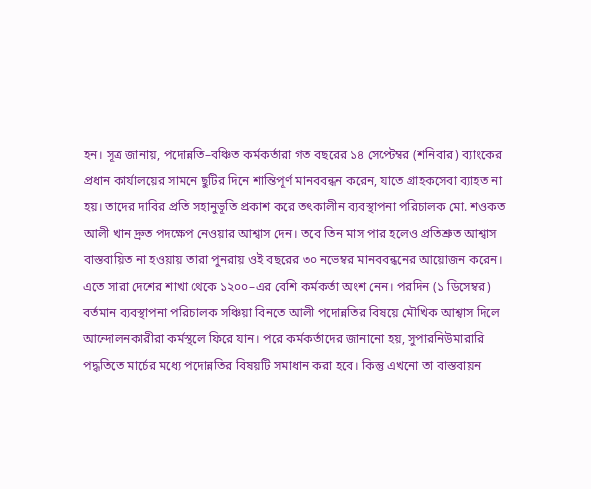হন। সূত্র জানায়, পদোন্নতি–বঞ্চিত কর্মকর্তারা গত বছরের ১৪ সেপ্টেম্বর (শনিবার) ব্যাংকের প্রধান কার্যালয়ের সামনে ছুটির দিনে শান্তিপূর্ণ মানববন্ধন করেন, যাতে গ্রাহকসেবা ব্যাহত না হয়। তাদের দাবির প্রতি সহানুভূতি প্রকাশ করে তৎকালীন ব্যবস্থাপনা পরিচালক মো. শওকত আলী খান দ্রুত পদক্ষেপ নেওয়ার আশ্বাস দেন। তবে তিন মাস পার হলেও প্রতিশ্রুত আশ্বাস বাস্তবায়িত না হওয়ায় তারা পুনরায় ওই বছরের ৩০ নভেম্বর মানববন্ধনের আয়োজন করেন। এতে সারা দেশের শাখা থেকে ১২০০–এর বেশি কর্মকর্তা অংশ নেন। পরদিন (১ ডিসেম্বর) বর্তমান ব্যবস্থাপনা পরিচালক সঞ্চিয়া বিনতে আলী পদোন্নতির বিষয়ে মৌখিক আশ্বাস দিলে আন্দোলনকারীরা কর্মস্থলে ফিরে যান। পরে কর্মকর্তাদের জানানো হয়, সুপারনিউমারারি পদ্ধতিতে মার্চের মধ্যে পদোন্নতির বিষয়টি সমাধান করা হবে। কিন্তু এখনো তা বাস্তবায়ন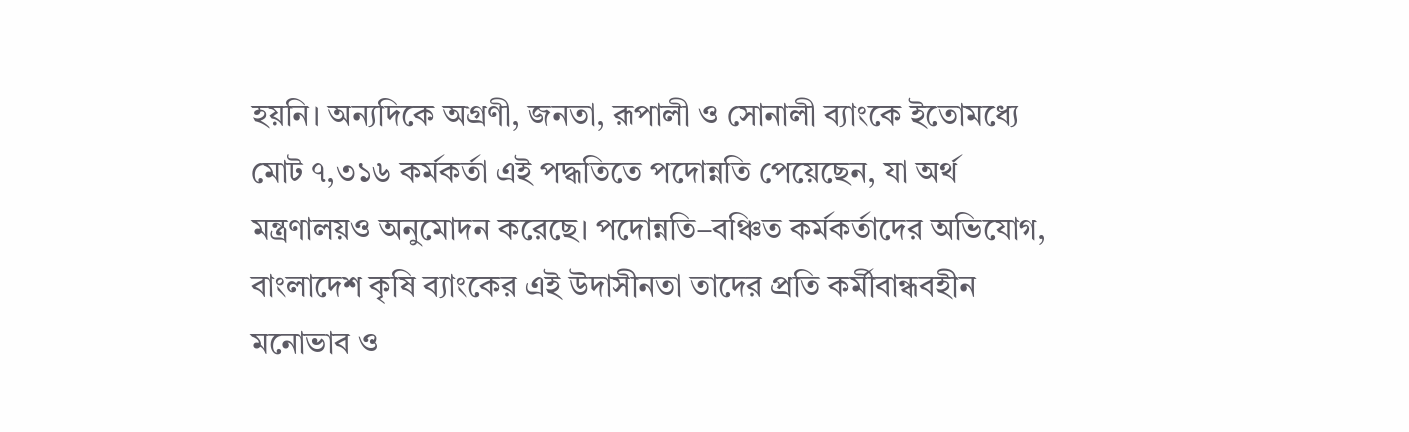হয়নি। অন্যদিকে অগ্রণী, জনতা, রূপালী ও সোনালী ব্যাংকে ইতোমধ্যে মোট ৭,৩১৬ কর্মকর্তা এই পদ্ধতিতে পদোন্নতি পেয়েছেন, যা অর্থ মন্ত্রণালয়ও অনুমোদন করেছে। পদোন্নতি–বঞ্চিত কর্মকর্তাদের অভিযোগ, বাংলাদেশ কৃষি ব্যাংকের এই উদাসীনতা তাদের প্রতি কর্মীবান্ধবহীন মনোভাব ও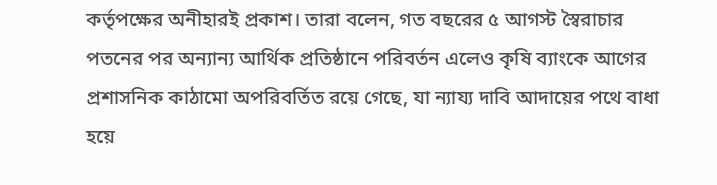কর্তৃপক্ষের অনীহারই প্রকাশ। তারা বলেন, গত বছরের ৫ আগস্ট স্বৈরাচার পতনের পর অন্যান্য আর্থিক প্রতিষ্ঠানে পরিবর্তন এলেও কৃষি ব্যাংকে আগের প্রশাসনিক কাঠামো অপরিবর্তিত রয়ে গেছে, যা ন্যায্য দাবি আদায়ের পথে বাধা হয়ে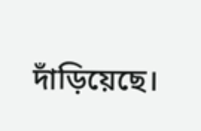দাঁড়িয়েছে।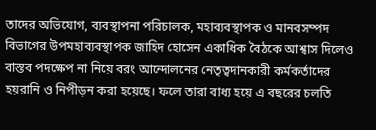তাদের অভিযোগ, ব্যবস্থাপনা পরিচালক, মহাব্যবস্থাপক ও মানবসম্পদ বিভাগের উপমহাব্যবস্থাপক জাহিদ হোসেন একাধিক বৈঠকে আশ্বাস দিলেও বাস্তব পদক্ষেপ না নিয়ে বরং আন্দোলনের নেতৃত্বদানকারী কর্মকর্তাদের হয়রানি ও নিপীড়ন করা হয়েছে। ফলে তারা বাধ্য হয়ে এ বছরের চলতি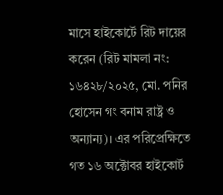মাসে হাইকোর্টে রিট দায়ের করেন (রিট মামলা নং: ১৬৪২৮/২০২৫, মো. পনির হোসেন গং বনাম রাষ্ট্র ও অন্যান্য)। এর পরিপ্রেক্ষিতে গত ১৬ অক্টোবর হাইকোর্ট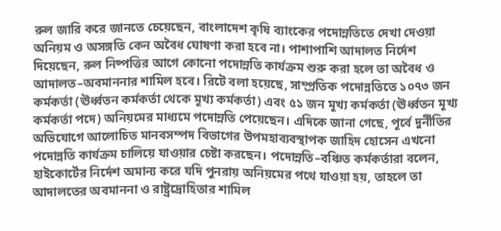রুল জারি করে জানতে চেয়েছেন, বাংলাদেশ কৃষি ব্যাংকের পদোন্নতিতে দেখা দেওয়া অনিয়ম ও অসঙ্গতি কেন অবৈধ ঘোষণা করা হবে না। পাশাপাশি আদালত নির্দেশ দিয়েছেন, রুল নিষ্পত্তির আগে কোনো পদোন্নতি কার্যক্রম শুরু করা হলে তা অবৈধ ও আদালত–অবমাননার শামিল হবে। রিটে বলা হয়েছে, সাম্প্রতিক পদোন্নতিতে ১০৭৩ জন কর্মকর্তা (ঊর্ধ্বতন কর্মকর্তা থেকে মূখ্য কর্মকর্তা) এবং ৫১ জন মূখ্য কর্মকর্তা (ঊর্ধ্বতন মূখ্য কর্মকর্তা পদে) অনিয়মের মাধ্যমে পদোন্নতি পেয়েছেন। এদিকে জানা গেছে, পূর্বে দুর্নীতির অভিযোগে আলোচিত মানবসম্পদ বিভাগের উপমহাব্যবস্থাপক জাহিদ হোসেন এখনো পদোন্নতি কার্যক্রম চালিয়ে যাওয়ার চেষ্টা করছেন। পদোন্নতি–বঞ্চিত কর্মকর্তারা বলেন, হাইকোর্টের নির্দেশ অমান্য করে যদি পুনরায় অনিয়মের পথে যাওয়া হয়, তাহলে তা আদালতের অবমাননা ও রাষ্ট্রদ্রোহিতার শামিল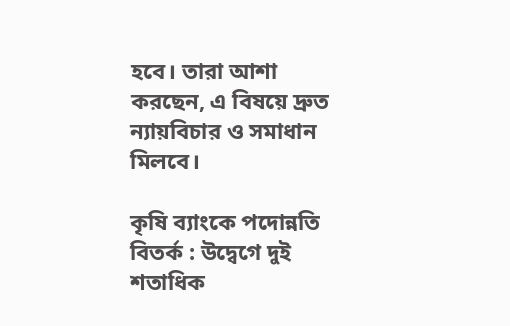হবে। তারা আশা করছেন, এ বিষয়ে দ্রুত ন্যায়বিচার ও সমাধান মিলবে।

কৃষি ব্যাংকে পদোন্নতি বিতর্ক : উদ্বেগে দুই শতাধিক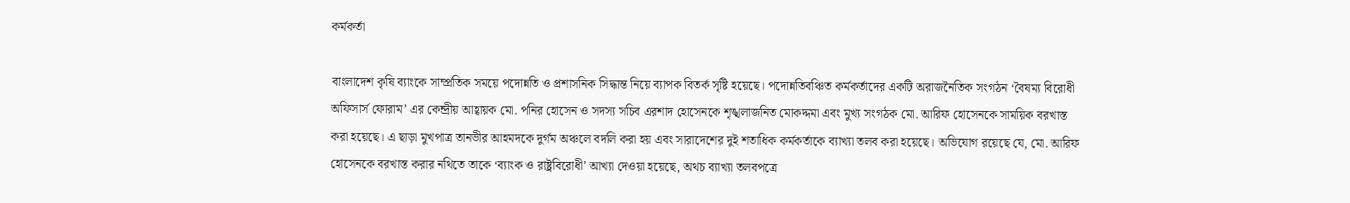কর্মকর্তা

বাংলাদেশ কৃষি ব্যাংকে সাম্প্রতিক সময়ে পদোন্নতি ও প্রশাসনিক সিদ্ধান্ত নিয়ে ব্যাপক বিতর্ক সৃষ্টি হয়েছে। পদোন্নতিবঞ্চিত কর্মকর্তাদের একটি অরাজনৈতিক সংগঠন ‘বৈষম্য বিরোধী অফিসার্স ফোরাম’ এর কেন্দ্রীয় আহ্বায়ক মো. পনির হোসেন ও সদস্য সচিব এরশাদ হোসেনকে শৃঙ্খলাজনিত মোকদ্দমা এবং মুখ্য সংগঠক মো. আরিফ হোসেনকে সাময়িক বরখাস্ত করা হয়েছে। এ ছাড়া মুখপাত্র তানভীর আহমদকে দুর্গম অঞ্চলে বদলি করা হয় এবং সারাদেশের দুই শতাধিক কর্মকর্তাকে ব্যাখ্যা তলব করা হয়েছে। অভিযোগ রয়েছে যে, মো. আরিফ হোসেনকে বরখাস্ত করার নথিতে তাকে ‘ব্যাংক ও রাষ্ট্রবিরোধী’ আখ্যা দেওয়া হয়েছে, অথচ ব্যাখ্যা তলবপত্রে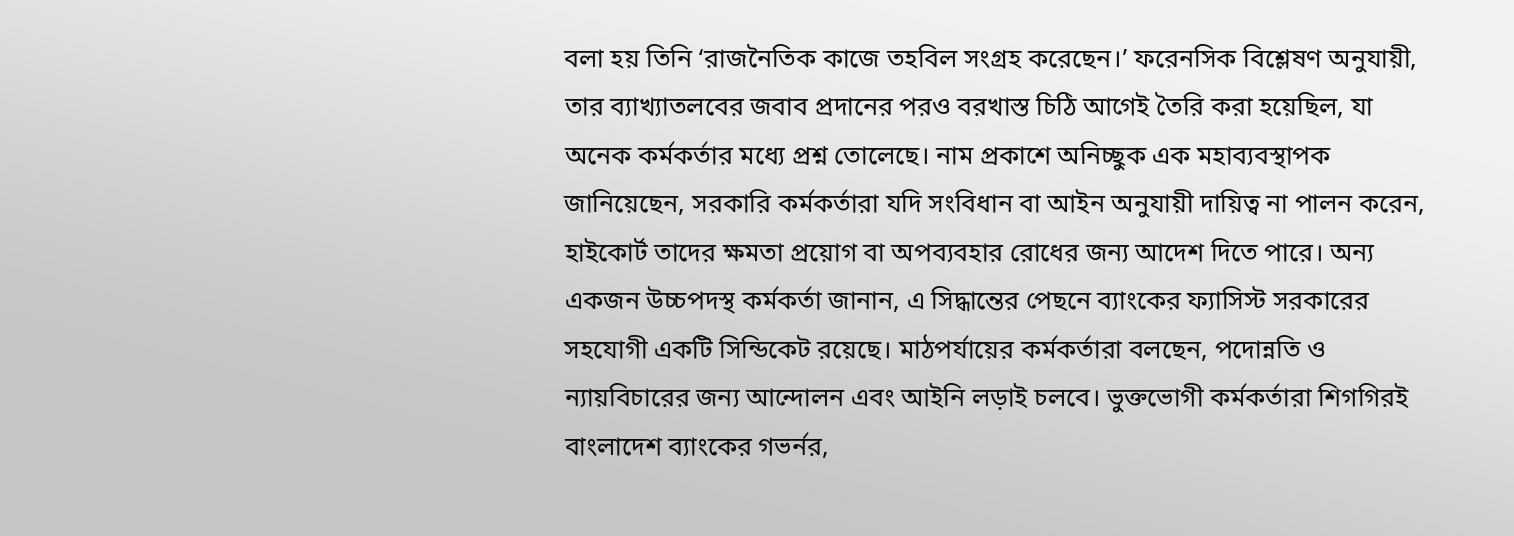বলা হয় তিনি ‘রাজনৈতিক কাজে তহবিল সংগ্রহ করেছেন।’ ফরেনসিক বিশ্লেষণ অনুযায়ী, তার ব্যাখ্যাতলবের জবাব প্রদানের পরও বরখাস্ত চিঠি আগেই তৈরি করা হয়েছিল, যা অনেক কর্মকর্তার মধ্যে প্রশ্ন তোলেছে। নাম প্রকাশে অনিচ্ছুক এক মহাব্যবস্থাপক জানিয়েছেন, সরকারি কর্মকর্তারা যদি সংবিধান বা আইন অনুযায়ী দায়িত্ব না পালন করেন, হাইকোর্ট তাদের ক্ষমতা প্রয়োগ বা অপব্যবহার রোধের জন্য আদেশ দিতে পারে। অন্য একজন উচ্চপদস্থ কর্মকর্তা জানান, এ সিদ্ধান্তের পেছনে ব্যাংকের ফ্যাসিস্ট সরকারের সহযোগী একটি সিন্ডিকেট রয়েছে। মাঠপর্যায়ের কর্মকর্তারা বলছেন, পদোন্নতি ও ন্যায়বিচারের জন্য আন্দোলন এবং আইনি লড়াই চলবে। ভুক্তভোগী কর্মকর্তারা শিগগিরই বাংলাদেশ ব্যাংকের গভর্নর,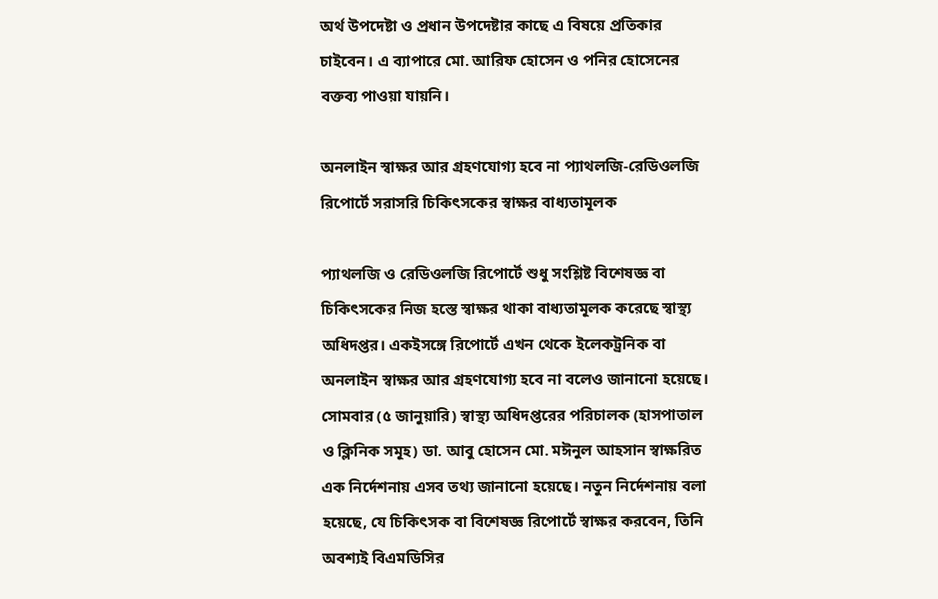অর্থ উপদেষ্টা ও প্রধান উপদেষ্টার কাছে এ বিষয়ে প্রতিকার চাইবেন। এ ব্যাপারে মো. আরিফ হোসেন ও পনির হোসেনের বক্তব্য পাওয়া যায়নি।

অনলাইন স্বাক্ষর আর গ্রহণযোগ্য হবে না প্যাথলজি-রেডিওলজি রিপোর্টে সরাসরি চিকিৎসকের স্বাক্ষর বাধ্যতামূলক

প্যাথলজি ও রেডিওলজি রিপোর্টে শুধু সংশ্লিষ্ট বিশেষজ্ঞ বা চিকিৎসকের নিজ হস্তে স্বাক্ষর থাকা বাধ্যতামূলক করেছে স্বাস্থ্য অধিদপ্তর। একইসঙ্গে রিপোর্টে এখন থেকে ইলেকট্রনিক বা অনলাইন স্বাক্ষর আর গ্রহণযোগ্য হবে না বলেও জানানো হয়েছে। সোমবার (৫ জানুয়ারি) স্বাস্থ্য অধিদপ্তরের পরিচালক (হাসপাতাল ও ক্লিনিক সমূহ) ডা. আবু হোসেন মো. মঈনুল আহসান স্বাক্ষরিত এক নির্দেশনায় এসব তথ্য জানানো হয়েছে। নতুন নির্দেশনায় বলা হয়েছে, যে চিকিৎসক বা বিশেষজ্ঞ রিপোর্টে স্বাক্ষর করবেন, তিনি অবশ্যই বিএমডিসির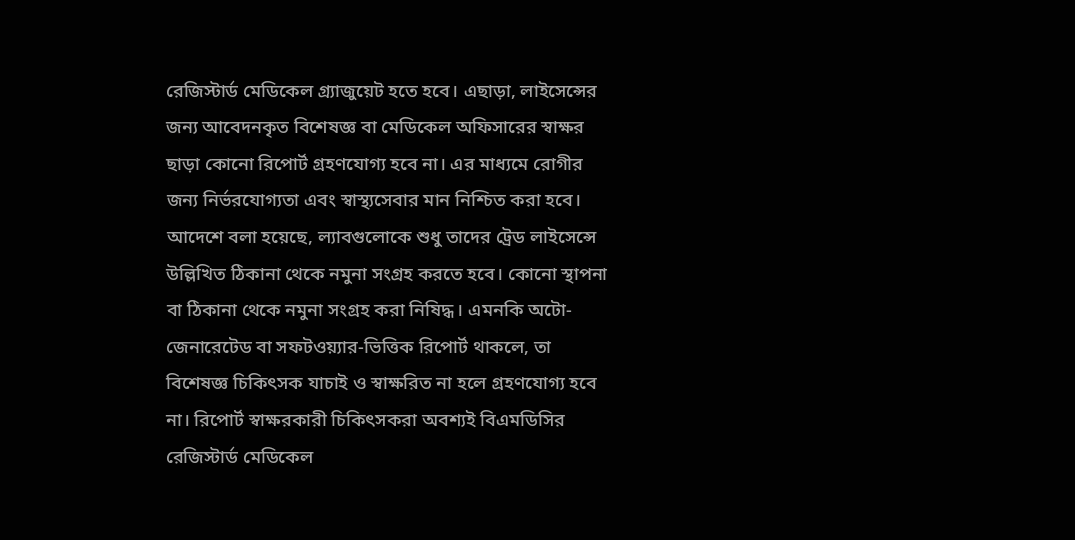রেজিস্টার্ড মেডিকেল গ্র্যাজুয়েট হতে হবে। এছাড়া, লাইসেন্সের জন্য আবেদনকৃত বিশেষজ্ঞ বা মেডিকেল অফিসারের স্বাক্ষর ছাড়া কোনো রিপোর্ট গ্রহণযোগ্য হবে না। এর মাধ্যমে রোগীর জন্য নির্ভরযোগ্যতা এবং স্বাস্থ্যসেবার মান নিশ্চিত করা হবে। আদেশে বলা হয়েছে, ল্যাবগুলোকে শুধু তাদের ট্রেড লাইসেন্সে উল্লিখিত ঠিকানা থেকে নমুনা সংগ্রহ করতে হবে। কোনো স্থাপনা বা ঠিকানা থেকে নমুনা সংগ্রহ করা নিষিদ্ধ। এমনকি অটো-জেনারেটেড বা সফটওয়্যার-ভিত্তিক রিপোর্ট থাকলে, তা বিশেষজ্ঞ চিকিৎসক যাচাই ও স্বাক্ষরিত না হলে গ্রহণযোগ্য হবে না। রিপোর্ট স্বাক্ষরকারী চিকিৎসকরা অবশ্যই বিএমডিসির রেজিস্টার্ড মেডিকেল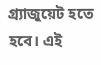গ্র্যাজুয়েট হতে হবে। এই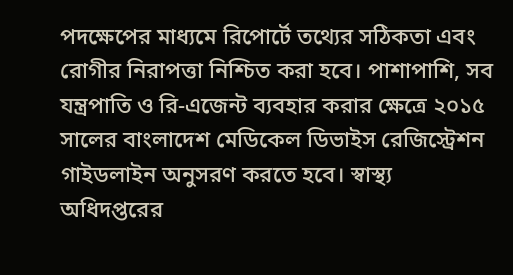পদক্ষেপের মাধ্যমে রিপোর্টে তথ্যের সঠিকতা এবং রোগীর নিরাপত্তা নিশ্চিত করা হবে। পাশাপাশি, সব যন্ত্রপাতি ও রি-এজেন্ট ব্যবহার করার ক্ষেত্রে ২০১৫ সালের বাংলাদেশ মেডিকেল ডিভাইস রেজিস্ট্রেশন গাইডলাইন অনুসরণ করতে হবে। স্বাস্থ্য অধিদপ্তরের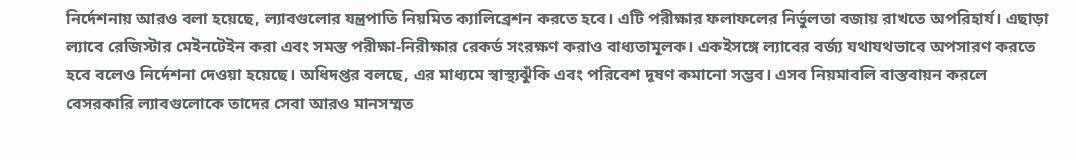নির্দেশনায় আরও বলা হয়েছে, ল্যাবগুলোর যন্ত্রপাতি নিয়মিত ক্যালিব্রেশন করতে হবে। এটি পরীক্ষার ফলাফলের নির্ভুলতা বজায় রাখতে অপরিহার্য। এছাড়া ল্যাবে রেজিস্টার মেইনটেইন করা এবং সমস্ত পরীক্ষা-নিরীক্ষার রেকর্ড সংরক্ষণ করাও বাধ্যতামূলক। একইসঙ্গে ল্যাবের বর্জ্য যথাযথভাবে অপসারণ করতে হবে বলেও নির্দেশনা দেওয়া হয়েছে। অধিদপ্তর বলছে, এর মাধ্যমে স্বাস্থ্যঝুঁকি এবং পরিবেশ দূষণ কমানো সম্ভব। এসব নিয়মাবলি বাস্তবায়ন করলে বেসরকারি ল্যাবগুলোকে তাদের সেবা আরও মানসম্মত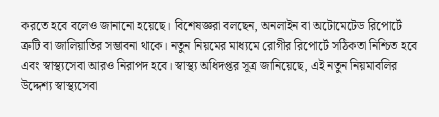করতে হবে বলেও জানানো হয়েছে। বিশেষজ্ঞরা বলছেন, অনলাইন বা অটোমেটেড রিপোর্টে ত্রুটি বা জালিয়াতির সম্ভাবনা থাকে। নতুন নিয়মের মাধ্যমে রোগীর রিপোর্টে সঠিকতা নিশ্চিত হবে এবং স্বাস্থ্যসেবা আরও নিরাপদ হবে। স্বাস্থ্য অধিদপ্তর সূত্র জানিয়েছে, এই নতুন নিয়মাবলির উদ্দেশ্য স্বাস্থ্যসেবা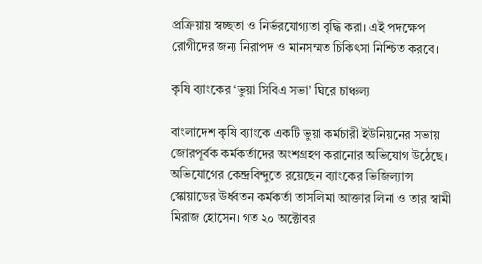প্রক্রিয়ায় স্বচ্ছতা ও নির্ভরযোগ্যতা বৃদ্ধি করা। এই পদক্ষেপ রোগীদের জন্য নিরাপদ ও মানসম্মত চিকিৎসা নিশ্চিত করবে।

কৃষি ব্যাংকের ‘ভুয়া সিবিএ সভা’ ঘিরে চাঞ্চল্য

বাংলাদেশ কৃষি ব্যাংকে একটি ভুয়া কর্মচারী ইউনিয়নের সভায় জোরপূর্বক কর্মকর্তাদের অংশগ্রহণ করানোর অভিযোগ উঠেছে। অভিযোগের কেন্দ্রবিন্দুতে রয়েছেন ব্যাংকের ভিজিল্যান্স স্কোয়াডের ঊর্ধ্বতন কর্মকর্তা তাসলিমা আক্তার লিনা ও তার স্বামী মিরাজ হোসেন। গত ২০ অক্টোবর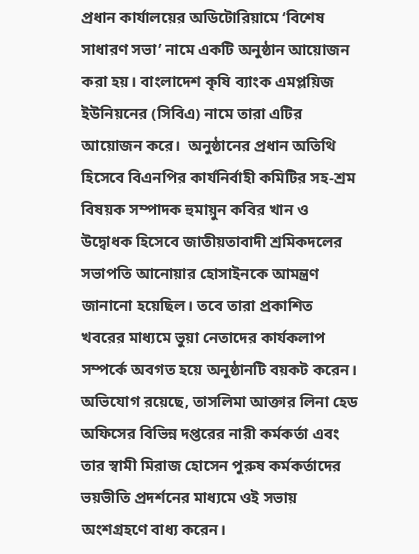প্রধান কার্যালয়ের অডিটোরিয়ামে ‘বিশেষ সাধারণ সভা’ নামে একটি অনুষ্ঠান আয়োজন করা হয়। বাংলাদেশ কৃষি ব্যাংক এমপ্লয়িজ ইউনিয়নের (সিবিএ) নামে তারা এটির আয়োজন করে।  অনুষ্ঠানের প্রধান অতিথি হিসেবে বিএনপির কার্যনির্বাহী কমিটির সহ-শ্রম বিষয়ক সম্পাদক হুমায়ুন কবির খান ও উদ্বোধক হিসেবে জাতীয়তাবাদী শ্রমিকদলের সভাপতি আনোয়ার হোসাইনকে আমন্ত্রণ জানানো হয়েছিল। তবে তারা প্রকাশিত খবরের মাধ্যমে ভুয়া নেতাদের কার্যকলাপ সম্পর্কে অবগত হয়ে অনুষ্ঠানটি বয়কট করেন। অভিযোগ রয়েছে, তাসলিমা আক্তার লিনা হেড অফিসের বিভিন্ন দপ্তরের নারী কর্মকর্তা এবং তার স্বামী মিরাজ হোসেন পুরুষ কর্মকর্তাদের ভয়ভীতি প্রদর্শনের মাধ্যমে ওই সভায় অংশগ্রহণে বাধ্য করেন।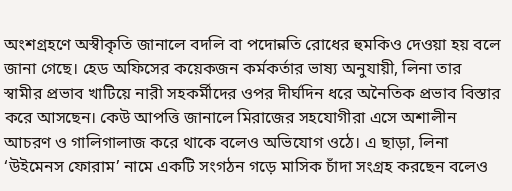অংশগ্রহণে অস্বীকৃতি জানালে বদলি বা পদোন্নতি রোধের হুমকিও দেওয়া হয় বলে জানা গেছে। হেড অফিসের কয়েকজন কর্মকর্তার ভাষ্য অনুযায়ী, লিনা তার স্বামীর প্রভাব খাটিয়ে নারী সহকর্মীদের ওপর দীর্ঘদিন ধরে অনৈতিক প্রভাব বিস্তার করে আসছেন। কেউ আপত্তি জানালে মিরাজের সহযোগীরা এসে অশালীন আচরণ ও গালিগালাজ করে থাকে বলেও অভিযোগ ওঠে। এ ছাড়া, লিনা ‘উইমেনস ফোরাম’ নামে একটি সংগঠন গড়ে মাসিক চাঁদা সংগ্রহ করছেন বলেও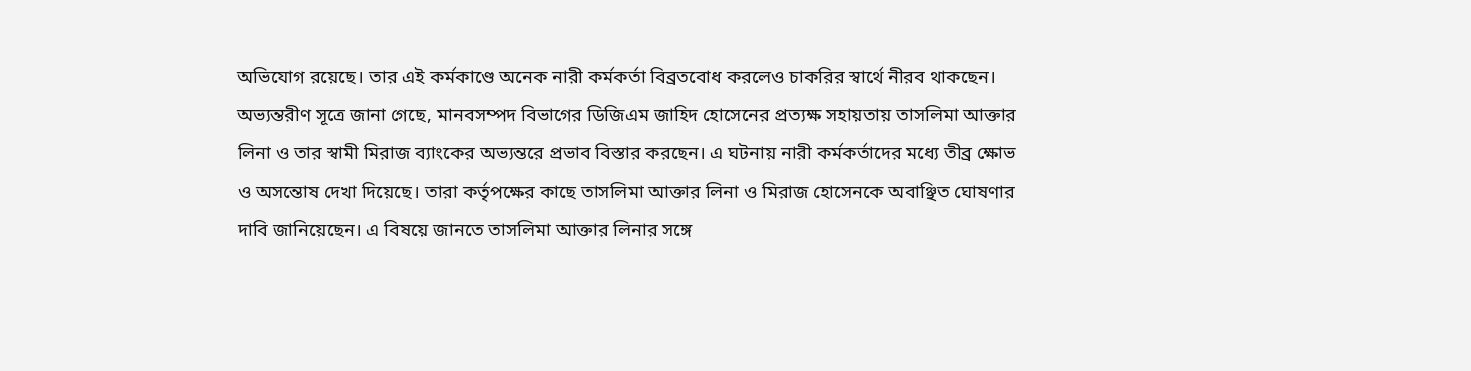অভিযোগ রয়েছে। তার এই কর্মকাণ্ডে অনেক নারী কর্মকর্তা বিব্রতবোধ করলেও চাকরির স্বার্থে নীরব থাকছেন। অভ্যন্তরীণ সূত্রে জানা গেছে, মানবসম্পদ বিভাগের ডিজিএম জাহিদ হোসেনের প্রত্যক্ষ সহায়তায় তাসলিমা আক্তার লিনা ও তার স্বামী মিরাজ ব্যাংকের অভ্যন্তরে প্রভাব বিস্তার করছেন। এ ঘটনায় নারী কর্মকর্তাদের মধ্যে তীব্র ক্ষোভ ও অসন্তোষ দেখা দিয়েছে। তারা কর্তৃপক্ষের কাছে তাসলিমা আক্তার লিনা ও মিরাজ হোসেনকে অবাঞ্ছিত ঘোষণার দাবি জানিয়েছেন। এ বিষয়ে জানতে তাসলিমা আক্তার লিনার সঙ্গে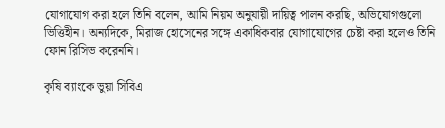যোগাযোগ করা হলে তিনি বলেন, আমি নিয়ম অনুযায়ী দায়িত্ব পালন করছি, অভিযোগগুলো ভিত্তিহীন। অন্যদিকে, মিরাজ হোসেনের সঙ্গে একাধিকবার যোগাযোগের চেষ্টা করা হলেও তিনি ফোন রিসিভ করেননি।

কৃষি ব্যাংকে ভুয়া সিবিএ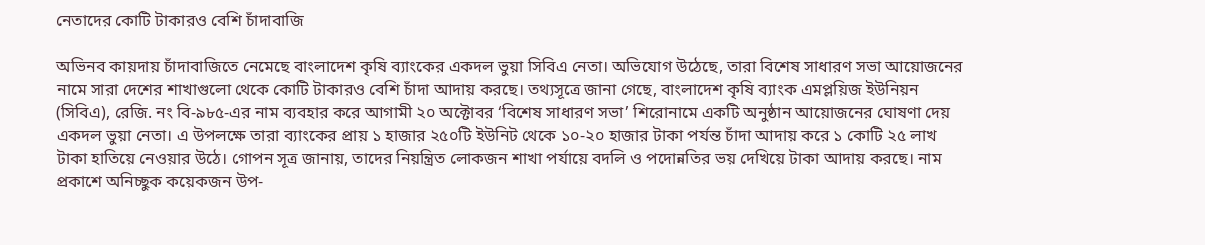নেতাদের কোটি টাকারও বেশি চাঁদাবাজি

অভিনব কায়দায় চাঁদাবাজিতে নেমেছে বাংলাদেশ কৃষি ব্যাংকের একদল ভুয়া সিবিএ নেতা। অভিযোগ উঠেছে, তারা বিশেষ সাধারণ সভা আয়োজনের নামে সারা দেশের শাখাগুলো থেকে কোটি টাকারও বেশি চাঁদা আদায় করছে। তথ্যসূত্রে জানা গেছে, বাংলাদেশ কৃষি ব্যাংক এমপ্লয়িজ ইউনিয়ন (সিবিএ), রেজি. নং বি-৯৮৫-এর নাম ব্যবহার করে আগামী ২০ অক্টোবর ‘বিশেষ সাধারণ সভা’ শিরোনামে একটি অনুষ্ঠান আয়োজনের ঘোষণা দেয় একদল ভুয়া নেতা। এ উপলক্ষে তারা ব্যাংকের প্রায় ১ হাজার ২৫০টি ইউনিট থেকে ১০-২০ হাজার টাকা পর্যন্ত চাঁদা আদায় করে ১ কোটি ২৫ লাখ টাকা হাতিয়ে নেওয়ার উঠে। গোপন সূত্র জানায়, তাদের নিয়ন্ত্রিত লোকজন শাখা পর্যায়ে বদলি ও পদোন্নতির ভয় দেখিয়ে টাকা আদায় করছে। নাম প্রকাশে অনিচ্ছুক কয়েকজন উপ-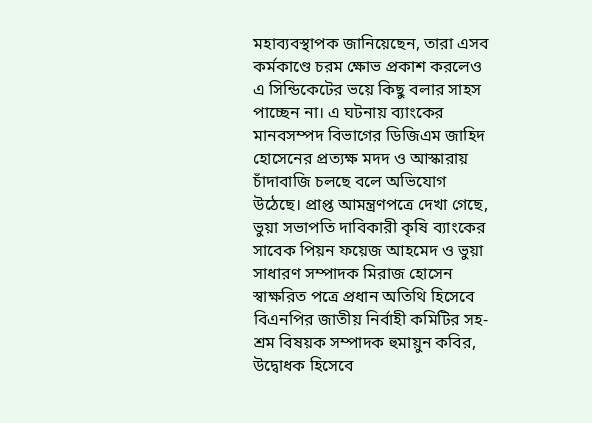মহাব্যবস্থাপক জানিয়েছেন, তারা এসব কর্মকাণ্ডে চরম ক্ষোভ প্রকাশ করলেও এ সিন্ডিকেটের ভয়ে কিছু বলার সাহস পাচ্ছেন না। এ ঘটনায় ব্যাংকের মানবসম্পদ বিভাগের ডিজিএম জাহিদ হোসেনের প্রত্যক্ষ মদদ ও আস্কারায় চাঁদাবাজি চলছে বলে অভিযোগ উঠেছে। প্রাপ্ত আমন্ত্রণপত্রে দেখা গেছে, ভুয়া সভাপতি দাবিকারী কৃষি ব্যাংকের সাবেক পিয়ন ফয়েজ আহমেদ ও ভুয়া সাধারণ সম্পাদক মিরাজ হোসেন স্বাক্ষরিত পত্রে প্রধান অতিথি হিসেবে বিএনপির জাতীয় নির্বাহী কমিটির সহ-শ্রম বিষয়ক সম্পাদক হুমায়ুন কবির, উদ্বোধক হিসেবে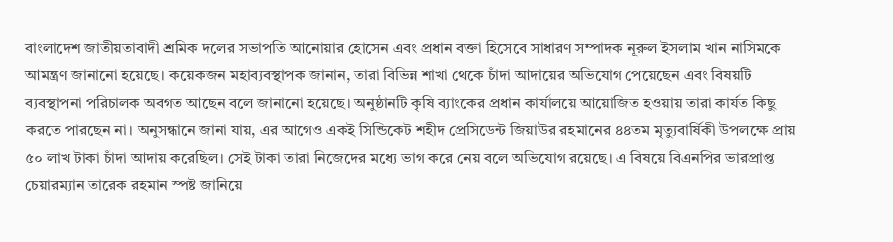বাংলাদেশ জাতীয়তাবাদী শ্রমিক দলের সভাপতি আনোয়ার হোসেন এবং প্রধান বক্তা হিসেবে সাধারণ সম্পাদক নূরুল ইসলাম খান নাসিমকে আমন্ত্রণ জানানো হয়েছে। কয়েকজন মহাব্যবস্থাপক জানান, তারা বিভিন্ন শাখা থেকে চাঁদা আদায়ের অভিযোগ পেয়েছেন এবং বিষয়টি ব্যবস্থাপনা পরিচালক অবগত আছেন বলে জানানো হয়েছে। অনুষ্ঠানটি কৃষি ব্যাংকের প্রধান কার্যালয়ে আয়োজিত হওয়ায় তারা কার্যত কিছু করতে পারছেন না। অনুসন্ধানে জানা যায়, এর আগেও একই সিন্ডিকেট শহীদ প্রেসিডেন্ট জিয়াউর রহমানের ৪৪তম মৃত্যুবার্ষিকী উপলক্ষে প্রায় ৫০ লাখ টাকা চাঁদা আদায় করেছিল। সেই টাকা তারা নিজেদের মধ্যে ভাগ করে নেয় বলে অভিযোগ রয়েছে। এ বিষয়ে বিএনপির ভারপ্রাপ্ত চেয়ারম্যান তারেক রহমান স্পষ্ট জানিয়ে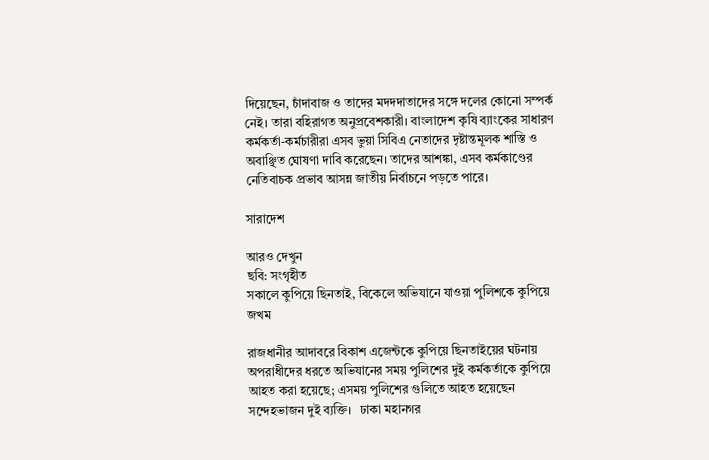দিয়েছেন, চাঁদাবাজ ও তাদের মদদদাতাদের সঙ্গে দলের কোনো সম্পর্ক নেই। তারা বহিরাগত অনুপ্রবেশকারী। বাংলাদেশ কৃষি ব্যাংকের সাধারণ কর্মকর্তা-কর্মচারীরা এসব ভুয়া সিবিএ নেতাদের দৃষ্টান্তমূলক শাস্তি ও অবাঞ্ছিত ঘোষণা দাবি করেছেন। তাদের আশঙ্কা, এসব কর্মকাণ্ডের নেতিবাচক প্রভাব আসন্ন জাতীয় নির্বাচনে পড়তে পারে।

সারাদেশ

আরও দেখুন
ছবি: সংগৃহীত
সকালে কুপিয়ে ছিনতাই, বিকেলে অভিযানে যাওয়া পুলিশকে কুপিয়ে জখম

রাজধানীর আদাবরে বিকাশ এজেন্টকে কুপিয়ে ছিনতাইয়ের ঘটনায় অপরাধীদের ধরতে অভিযানের সময় পুলিশের দুই কর্মকর্তাকে কুপিয়ে আহত করা হয়েছে; এসময় পুলিশের গুলিতে আহত হয়েছেন সন্দেহভাজন দুই ব্যক্তি।   ঢাকা মহানগর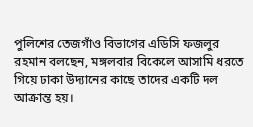পুলিশের তেজগাঁও বিভাগের এডিসি ফজলুর রহমান বলছেন, মঙ্গলবার বিকেলে আসামি ধরতে গিয়ে ঢাকা উদ্যানের কাছে তাদের একটি দল আক্রান্ত হয়।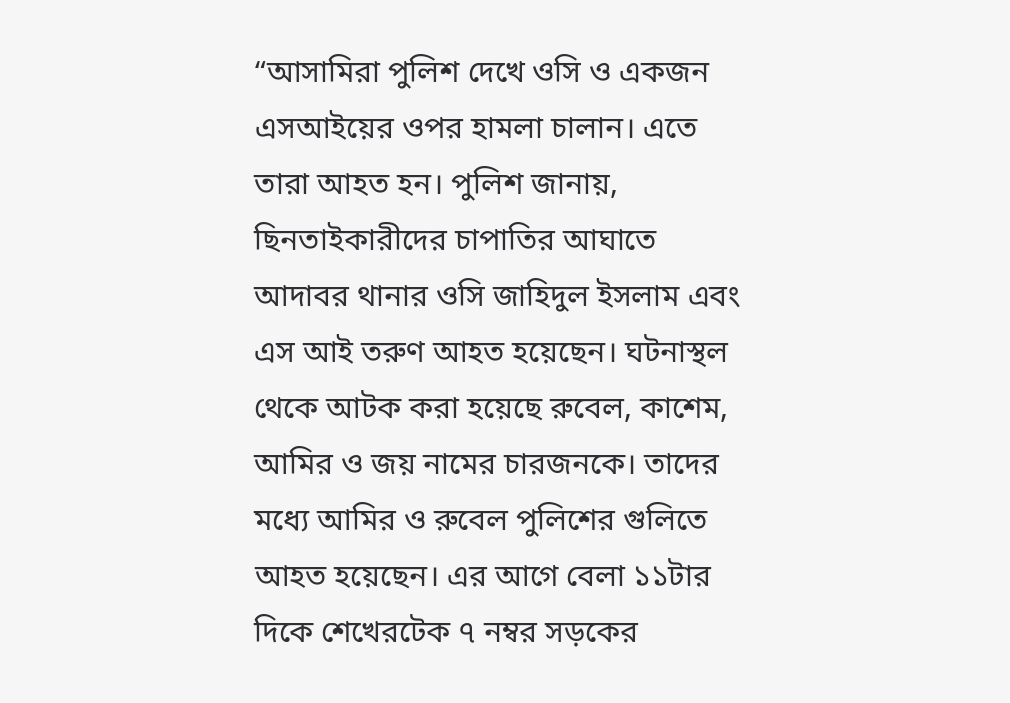“আসামিরা পুলিশ দেখে ওসি ও একজন এসআইয়ের ওপর হামলা চালান। এতে তারা আহত হন। পুলিশ জানায়, ছিনতাইকারীদের চাপাতির আঘাতে আদাবর থানার ওসি জাহিদুল ইসলাম এবং এস আই তরুণ আহত হয়েছেন। ঘটনাস্থল থেকে আটক করা হয়েছে রুবেল, কাশেম, আমির ও জয় নামের চারজনকে। তাদের মধ্যে আমির ও রুবেল পুলিশের গুলিতে আহত হয়েছেন। এর আগে বেলা ১১টার দিকে শেখেরটেক ৭ নম্বর সড়কের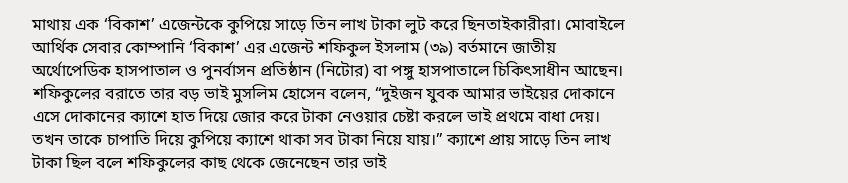মাথায় এক ‘বিকাশ’ এজেন্টকে কুপিয়ে সাড়ে তিন লাখ টাকা লুট করে ছিনতাইকারীরা। মোবাইলে আর্থিক সেবার কোম্পানি ‘বিকাশ’ এর এজেন্ট শফিকুল ইসলাম (৩৯) বর্তমানে জাতীয় অর্থোপেডিক হাসপাতাল ও পুনর্বাসন প্রতিষ্ঠান (নিটোর) বা পঙ্গু হাসপাতালে চিকিৎসাধীন আছেন। শফিকুলের বরাতে তার বড় ভাই মুসলিম হোসেন বলেন, “দুইজন যুবক আমার ভাইয়ের দোকানে এসে দোকানের ক্যাশে হাত দিয়ে জোর করে টাকা নেওয়ার চেষ্টা করলে ভাই প্রথমে বাধা দেয়। তখন তাকে চাপাতি দিয়ে কুপিয়ে ক্যাশে থাকা সব টাকা নিয়ে যায়।” ক্যাশে প্রায় সাড়ে তিন লাখ টাকা ছিল বলে শফিকুলের কাছ থেকে জেনেছেন তার ভাই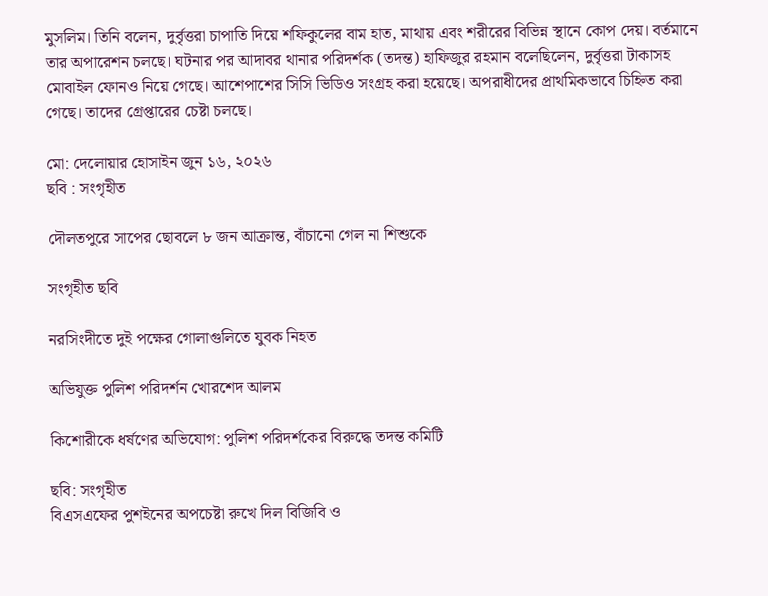মুসলিম। তিনি বলেন, দুর্বৃত্তরা চাপাতি দিয়ে শফিকুলের বাম হাত, মাথায় এবং শরীরের বিভিন্ন স্থানে কোপ দেয়। বর্তমানে তার অপারেশন চলছে। ঘটনার পর আদাবর থানার পরিদর্শক (তদন্ত) হাফিজুর রহমান বলেছিলেন, দুর্বৃত্তরা টাকাসহ মোবাইল ফোনও নিয়ে গেছে। আশেপাশের সিসি ভিডিও সংগ্রহ করা হয়েছে। অপরাধীদের প্রাথমিকভাবে চিহ্নিত করা গেছে। তাদের গ্রেপ্তারের চেষ্টা চলছে।

মো: দেলোয়ার হোসাইন জুন ১৬, ২০২৬
ছবি : সংগৃহীত

দৌলতপুরে সাপের ছোবলে ৮ জন আক্রান্ত, বাঁচানো গেল না শিশুকে

সংগৃহীত ছবি

নরসিংদীতে দুই পক্ষের গোলাগুলিতে যুবক নিহত

অভিযুক্ত পুলিশ পরিদর্শন খোরশেদ আলম

কিশোরীকে ধর্ষণের অভিযোগ: পুলিশ পরিদর্শকের বিরুদ্ধে তদন্ত কমিটি

ছবি: সংগৃহীত
বিএসএফের পুশইনের অপচেষ্টা রুখে দিল বিজিবি ও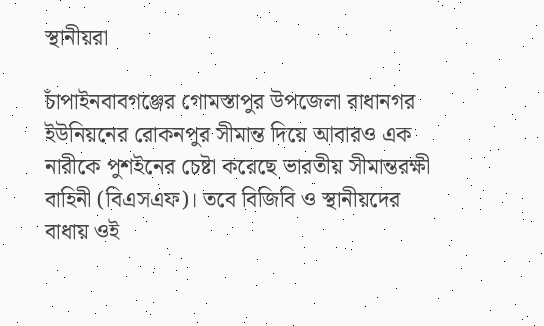স্থানীয়রা

চাঁপাইনবাবগঞ্জের গোমস্তাপুর উপজেলা রাধানগর ইউনিয়নের রোকনপুর সীমান্ত দিয়ে আবারও এক নারীকে পুশইনের চেষ্টা করেছে ভারতীয় সীমান্তরক্ষী বাহিনী (বিএসএফ)। তবে বিজিবি ও স্থানীয়দের বাধায় ওই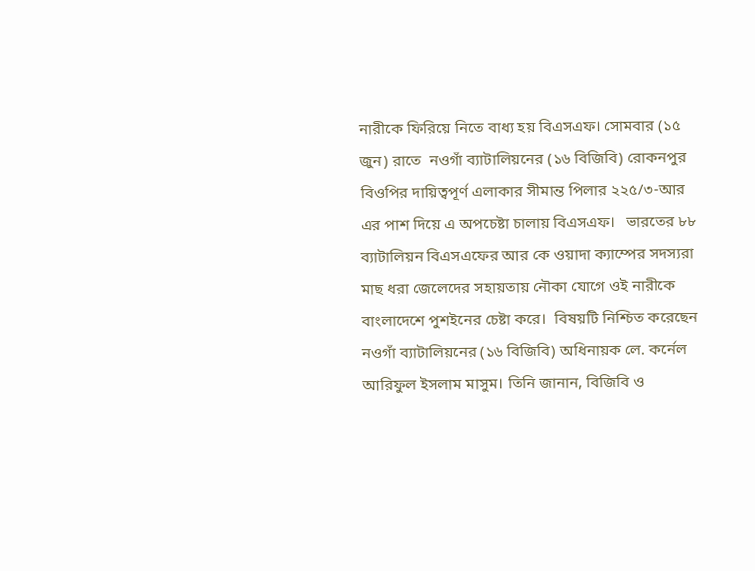নারীকে ফিরিয়ে নিতে বাধ্য হয় বিএসএফ। সোমবার (১৫ জুন) রাতে  নওগাঁ ব্যাটালিয়নের (১৬ বিজিবি) রোকনপুর বিওপির দায়িত্বপূর্ণ এলাকার সীমান্ত পিলার ২২৫/৩-আর এর পাশ দিয়ে এ অপচেষ্টা চালায় বিএসএফ।   ভারতের ৮৮ ব্যাটালিয়ন বিএসএফের আর কে ওয়াদা ক্যাম্পের সদস্যরা মাছ ধরা জেলেদের সহায়তায় নৌকা যোগে ওই নারীকে বাংলাদেশে পুশইনের চেষ্টা করে।  বিষয়টি নিশ্চিত করেছেন নওগাঁ ব্যাটালিয়নের (১৬ বিজিবি) অধিনায়ক লে. কর্নেল আরিফুল ইসলাম মাসুম। তিনি জানান, বিজিবি ও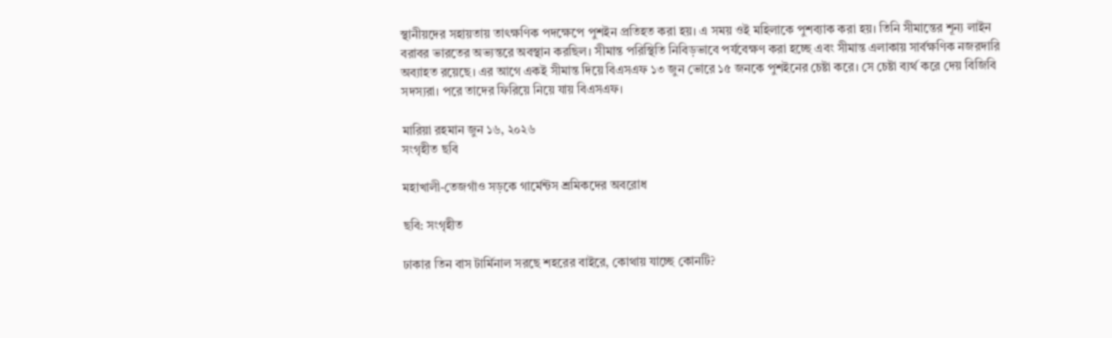স্থানীয়দের সহায়তায় তাৎক্ষণিক পদক্ষেপে পুশইন প্রতিহত করা হয়। এ সময় ওই মহিলাকে পুশব্যাক করা হয়। তিনি সীমান্তের শূন্য লাইন বরাবর ভারতের অভ্যন্তরে অবস্থান করছিল। সীমান্ত পরিস্থিতি নিবিড়ভাবে পর্যবেক্ষণ করা হচ্ছে এবং সীমান্ত এলাকায় সার্বক্ষণিক নজরদারি অব্যাহত রয়েছে। এর আগে একই সীমান্ত দিয়ে বিএসএফ ১৩ জুন ভোরে ১৫ জনকে পুশইনের চেষ্টা করে। সে চেষ্টা ব্যর্থ করে দেয় বিজিবি সদস্যরা। পরে তাদের ফিরিয়ে নিয়ে যায় বিএসএফ।

মারিয়া রহমান জুন ১৬, ২০২৬
সংগৃহীত ছবি

মহাখালী-তেজগাঁও সড়কে গার্মেন্টস শ্রমিকদের অবরোধ

ছবি: সংগৃহীত

ঢাকার তিন বাস টার্মিনাল সরছে শহরের বাইরে, কোথায় যাচ্ছে কোনটি?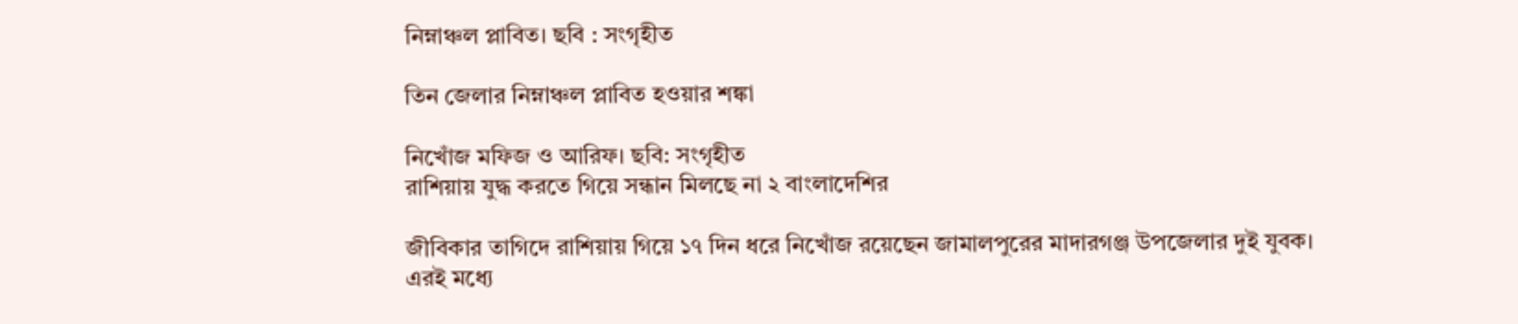নিম্নাঞ্চল প্লাবিত। ছবি : সংগৃহীত

তিন জেলার নিম্নাঞ্চল প্লাবিত হওয়ার শঙ্কা

নিখোঁজ মফিজ ও আরিফ। ছবি: সংগৃহীত
রাশিয়ায় যুদ্ধ করতে গিয়ে সন্ধান মিলছে না ২ বাংলাদেশির

জীবিকার তাগিদে রাশিয়ায় গিয়ে ১৭ দিন ধরে নিখোঁজ রয়েছেন জামালপুরের মাদারগঞ্জ উপজেলার দুই যুবক। এরই মধ্যে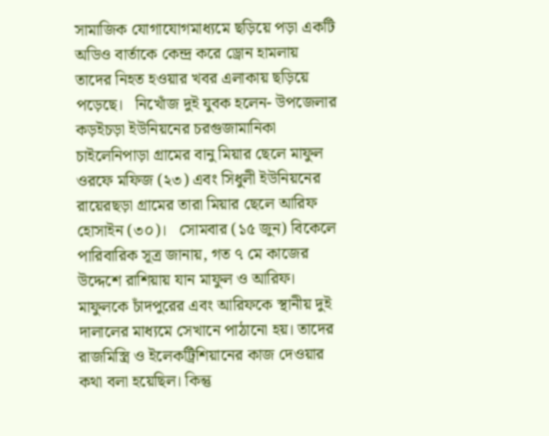সামাজিক যোগাযোগমাধ্যমে ছড়িয়ে পড়া একটি অডিও বার্তাকে কেন্দ্র করে ড্রোন হামলায় তাদের নিহত হওয়ার খবর এলাকায় ছড়িয়ে পড়েছে।   নিখোঁজ দুই যুবক হলেন- উপজেলার কড়ইচড়া ইউনিয়নের চরগুজামানিকা চাইলেনিপাড়া গ্রামের বানু মিয়ার ছেলে মাফুল ওরফে মফিজ (২৩) এবং সিধুলী ইউনিয়নের রায়েরছড়া গ্রামের তারা মিয়ার ছেলে আরিফ হোসাইন (৩০)।   সোমবার (১৫ জুন) বিকেলে পারিবারিক সূত্র জানায়, গত ৭ মে কাজের উদ্দেশে রাশিয়ায় যান মাফুল ও আরিফ। মাফুলকে চাঁদপুরের এবং আরিফকে স্থানীয় দুই দালালের মাধ্যমে সেখানে পাঠানো হয়। তাদের রাজমিস্ত্রি ও ইলেকট্রিশিয়ানের কাজ দেওয়ার কথা বলা হয়েছিল। কিন্তু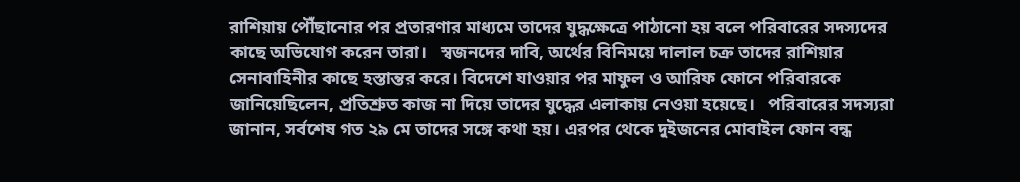রাশিয়ায় পৌঁছানোর পর প্রতারণার মাধ্যমে তাদের যুদ্ধক্ষেত্রে পাঠানো হয় বলে পরিবারের সদস্যদের কাছে অভিযোগ করেন তারা।   স্বজনদের দাবি, অর্থের বিনিময়ে দালাল চক্র তাদের রাশিয়ার সেনাবাহিনীর কাছে হস্তান্তর করে। বিদেশে যাওয়ার পর মাফুল ও আরিফ ফোনে পরিবারকে জানিয়েছিলেন, প্রতিশ্রুত কাজ না দিয়ে তাদের যুদ্ধের এলাকায় নেওয়া হয়েছে।   পরিবারের সদস্যরা জানান, সর্বশেষ গত ২৯ মে তাদের সঙ্গে কথা হয়। এরপর থেকে দুইজনের মোবাইল ফোন বন্ধ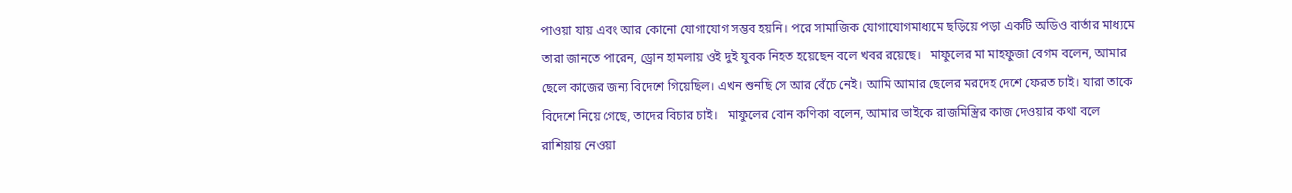পাওয়া যায় এবং আর কোনো যোগাযোগ সম্ভব হয়নি। পরে সামাজিক যোগাযোগমাধ্যমে ছড়িয়ে পড়া একটি অডিও বার্তার মাধ্যমে তারা জানতে পারেন, ড্রোন হামলায় ওই দুই যুবক নিহত হয়েছেন বলে খবর রয়েছে।   মাফুলের মা মাহফুজা বেগম বলেন, আমার ছেলে কাজের জন্য বিদেশে গিয়েছিল। এখন শুনছি সে আর বেঁচে নেই। আমি আমার ছেলের মরদেহ দেশে ফেরত চাই। যারা তাকে বিদেশে নিয়ে গেছে, তাদের বিচার চাই।   মাফুলের বোন কণিকা বলেন, আমার ভাইকে রাজমিস্ত্রির কাজ দেওয়ার কথা বলে রাশিয়ায় নেওয়া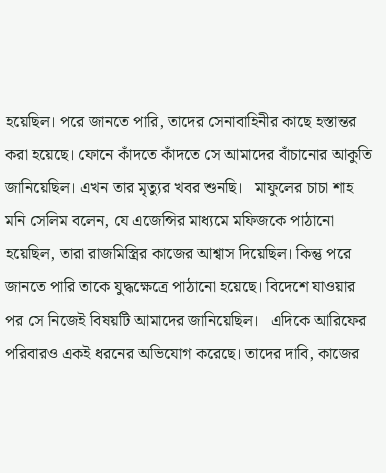হয়েছিল। পরে জানতে পারি, তাদের সেনাবাহিনীর কাছে হস্তান্তর করা হয়েছে। ফোনে কাঁদতে কাঁদতে সে আমাদের বাঁচানোর আকুতি জানিয়েছিল। এখন তার মৃত্যুর খবর শুনছি।   মাফুলের চাচা শাহ মনি সেলিম বলেন, যে এজেন্সির মাধ্যমে মফিজকে পাঠানো হয়েছিল, তারা রাজমিস্ত্রির কাজের আশ্বাস দিয়েছিল। কিন্তু পরে জানতে পারি তাকে যুদ্ধক্ষেত্রে পাঠানো হয়েছে। বিদেশে যাওয়ার পর সে নিজেই বিষয়টি আমাদের জানিয়েছিল।   এদিকে আরিফের পরিবারও একই ধরনের অভিযোগ করেছে। তাদের দাবি, কাজের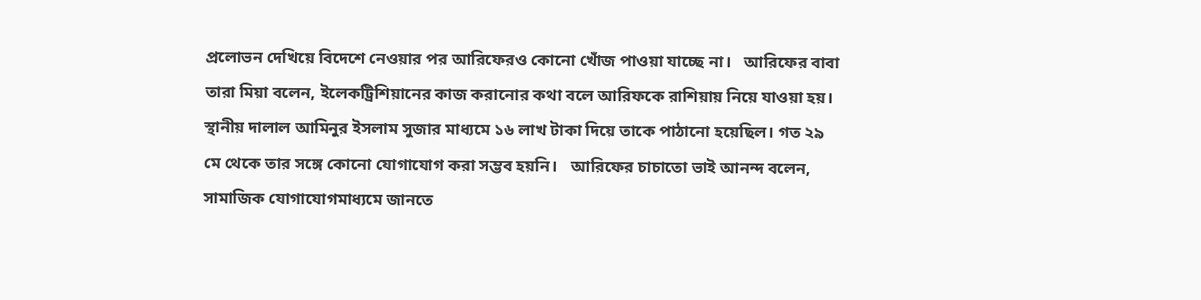প্রলোভন দেখিয়ে বিদেশে নেওয়ার পর আরিফেরও কোনো খোঁজ পাওয়া যাচ্ছে না।   আরিফের বাবা তারা মিয়া বলেন, ইলেকট্রিশিয়ানের কাজ করানোর কথা বলে আরিফকে রাশিয়ায় নিয়ে যাওয়া হয়। স্থানীয় দালাল আমিনুর ইসলাম সুজার মাধ্যমে ১৬ লাখ টাকা দিয়ে তাকে পাঠানো হয়েছিল। গত ২৯ মে থেকে তার সঙ্গে কোনো যোগাযোগ করা সম্ভব হয়নি।   আরিফের চাচাতো ভাই আনন্দ বলেন, সামাজিক যোগাযোগমাধ্যমে জানতে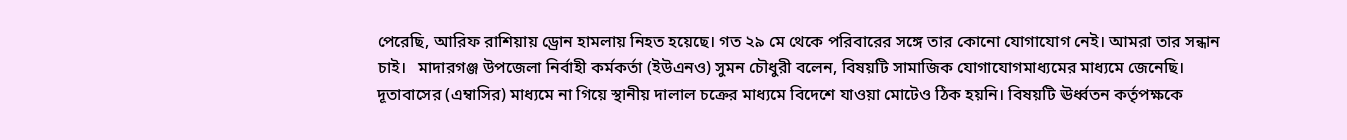পেরেছি, আরিফ রাশিয়ায় ড্রোন হামলায় নিহত হয়েছে। গত ২৯ মে থেকে পরিবারের সঙ্গে তার কোনো যোগাযোগ নেই। আমরা তার সন্ধান চাই।   মাদারগঞ্জ উপজেলা নির্বাহী কর্মকর্তা (ইউএনও) সুমন চৌধুরী বলেন, বিষয়টি সামাজিক যোগাযোগমাধ্যমের মাধ্যমে জেনেছি। দূতাবাসের (এম্বাসির) মাধ্যমে না গিয়ে স্থানীয় দালাল চক্রের মাধ্যমে বিদেশে যাওয়া মোটেও ঠিক হয়নি। বিষয়টি ঊর্ধ্বতন কর্তৃপক্ষকে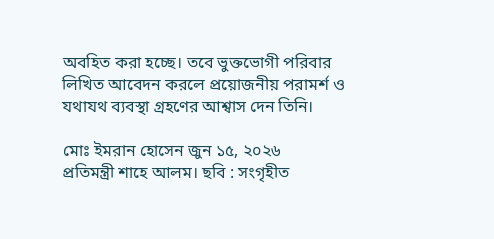অবহিত করা হচ্ছে। তবে ভুক্তভোগী পরিবার লিখিত আবেদন করলে প্রয়োজনীয় পরামর্শ ও যথাযথ ব্যবস্থা গ্রহণের আশ্বাস দেন তিনি।

মোঃ ইমরান হোসেন জুন ১৫, ২০২৬
প্রতিমন্ত্রী শাহে আলম। ছবি : সংগৃহীত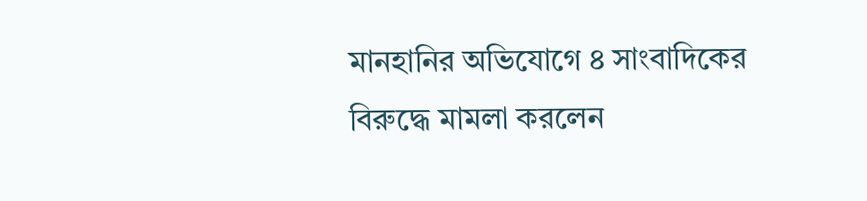মানহানির অভিযোগে ৪ সাংবাদিকের বিরুদ্ধে মামলা করলেন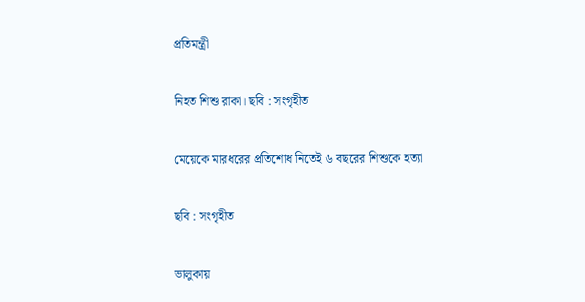প্রতিমন্ত্রী

নিহত শিশু রাকা। ছবি : সংগৃহীত

মেয়েকে মারধরের প্রতিশোধ নিতেই ৬ বছরের শিশুকে হত্যা

ছবি : সংগৃহীত

ভালুকায়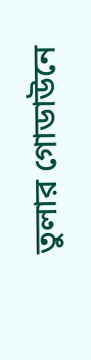তুলার গোডাউনে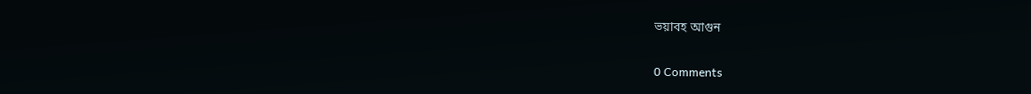ভয়াবহ আগুন

0 Comments